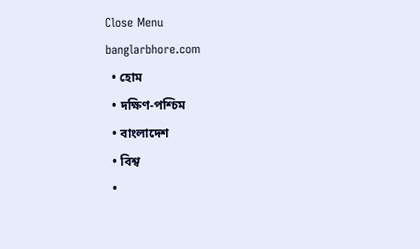Close Menu
banglarbhore.com
  • হোম
  • দক্ষিণ-পশ্চিম
  • বাংলাদেশ
  • বিশ্ব
  •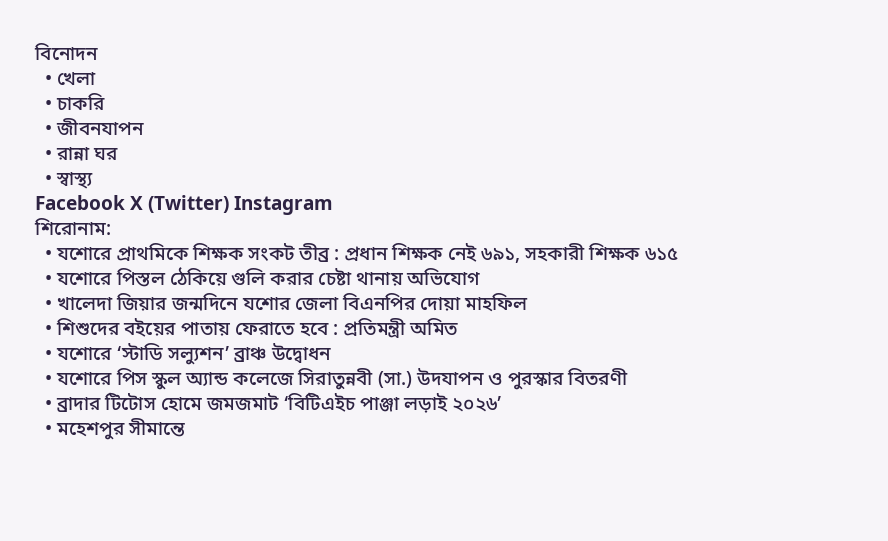বিনোদন
  • খেলা
  • চাকরি
  • জীবনযাপন
  • রান্না ঘর
  • স্বাস্থ্য
Facebook X (Twitter) Instagram
শিরোনাম:
  • যশোরে প্রাথমিকে শিক্ষক সংকট তীব্র : প্রধান শিক্ষক নেই ৬৯১, সহকারী শিক্ষক ৬১৫
  • যশোরে পিস্তল ঠেকিয়ে গুলি করার চেষ্টা থানায় অভিযোগ
  • খালেদা জিয়ার জন্মদিনে যশোর জেলা বিএনপির দোয়া মাহফিল
  • শিশুদের বইয়ের পাতায় ফেরাতে হবে : প্রতিমন্ত্রী অমিত
  • যশোরে ‘স্টাডি সল্যুশন’ ব্রাঞ্চ উদ্বোধন
  • যশোরে পিস স্কুল অ্যান্ড কলেজে সিরাতুন্নবী (সা.) উদযাপন ও পুরস্কার বিতরণী
  • ব্রাদার টিটোস হোমে জমজমাট ‘বিটিএইচ পাঞ্জা লড়াই ২০২৬’
  • মহেশপুর সীমান্তে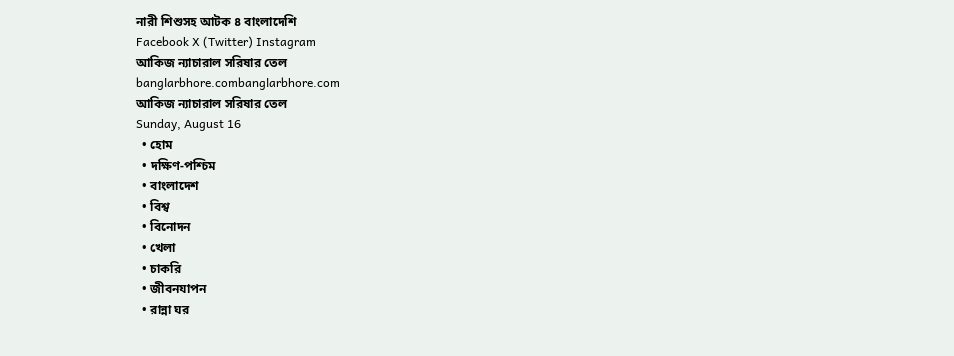নারী শিশুসহ আটক ৪ বাংলাদেশি
Facebook X (Twitter) Instagram
আকিজ ন্যাচারাল সরিষার তেল
banglarbhore.combanglarbhore.com
আকিজ ন্যাচারাল সরিষার তেল
Sunday, August 16
  • হোম
  • দক্ষিণ-পশ্চিম
  • বাংলাদেশ
  • বিশ্ব
  • বিনোদন
  • খেলা
  • চাকরি
  • জীবনযাপন
  • রান্না ঘর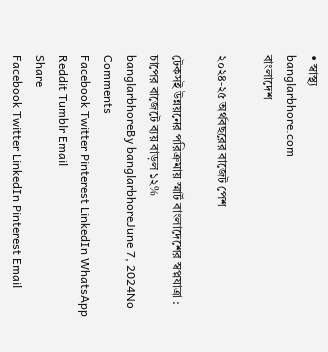• স্বাস্থ্য
banglarbhore.com
বাংলাদেশ

২০২৪-২৫ অর্থবছরের বাজেট পেশ

টেকসই উন্নয়নের পরিক্রমায় স্মার্ট বাংলাদেশের স্বপ্নযাত্রা : চাপের বাজেটে ব্যয় বাড়ল ১২%
banglarbhoreBy banglarbhoreJune 7, 2024No Comments
Facebook Twitter Pinterest LinkedIn WhatsApp Reddit Tumblr Email
Share
Facebook Twitter LinkedIn Pinterest Email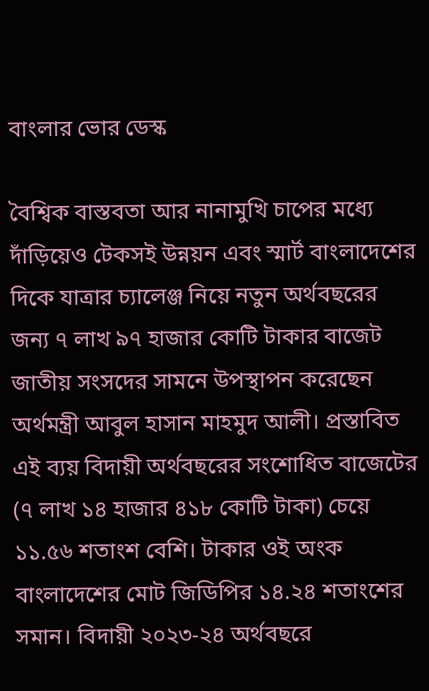বাংলার ভোর ডেস্ক

বৈশ্বিক বাস্তবতা আর নানামুখি চাপের মধ্যে দাঁড়িয়েও টেকসই উন্নয়ন এবং স্মার্ট বাংলাদেশের দিকে যাত্রার চ্যালেঞ্জ নিয়ে নতুন অর্থবছরের জন্য ৭ লাখ ৯৭ হাজার কোটি টাকার বাজেট জাতীয় সংসদের সামনে উপস্থাপন করেছেন অর্থমন্ত্রী আবুল হাসান মাহমুদ আলী। প্রস্তাবিত এই ব্যয় বিদায়ী অর্থবছরের সংশোধিত বাজেটের (৭ লাখ ১৪ হাজার ৪১৮ কোটি টাকা) চেয়ে ১১.৫৬ শতাংশ বেশি। টাকার ওই অংক বাংলাদেশের মোট জিডিপির ১৪.২৪ শতাংশের সমান। বিদায়ী ২০২৩-২৪ অর্থবছরে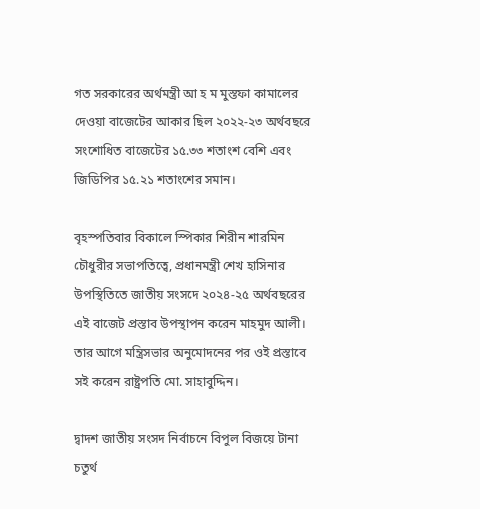গত সরকারের অর্থমন্ত্রী আ হ ম মুস্তফা কামালের দেওয়া বাজেটের আকার ছিল ২০২২-২৩ অর্থবছরে সংশোধিত বাজেটের ১৫.৩৩ শতাংশ বেশি এবং জিডিপির ১৫.২১ শতাংশের সমান।

বৃহস্পতিবার বিকালে স্পিকার শিরীন শারমিন চৌধুরীর সভাপতিত্বে, প্রধানমন্ত্রী শেখ হাসিনার উপস্থিতিতে জাতীয় সংসদে ২০২৪-২৫ অর্থবছরের এই বাজেট প্রস্তাব উপস্থাপন করেন মাহমুদ আলী। তার আগে মন্ত্রিসভার অনুমোদনের পর ওই প্রস্তাবে সই করেন রাষ্ট্রপতি মো. সাহাবুদ্দিন।

দ্বাদশ জাতীয় সংসদ নির্বাচনে বিপুল বিজয়ে টানা চতুর্থ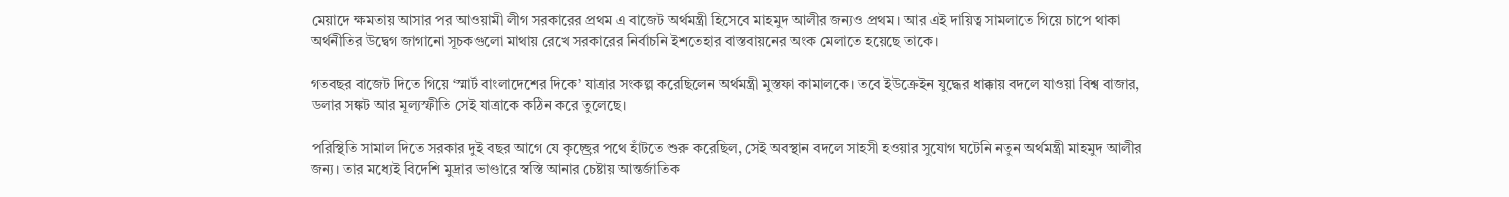মেয়াদে ক্ষমতায় আসার পর আওয়ামী লীগ সরকারের প্রথম এ বাজেট অর্থমন্ত্রী হিসেবে মাহমুদ আলীর জন্যও প্রথম। আর এই দায়িত্ব সামলাতে গিয়ে চাপে থাকা অর্থনীতির উদ্বেগ জাগানো সূচকগুলো মাথায় রেখে সরকারের নির্বাচনি ইশতেহার বাস্তবায়নের অংক মেলাতে হয়েছে তাকে।

গতবছর বাজেট দিতে গিয়ে ‘স্মার্ট বাংলাদেশের দিকে’ যাত্রার সংকল্প করেছিলেন অর্থমন্ত্রী মুস্তফা কামালকে। তবে ইউক্রেইন যুদ্ধের ধাক্কায় বদলে যাওয়া বিশ্ব বাজার, ডলার সঙ্কট আর মূল্যস্ফীতি সেই যাত্রাকে কঠিন করে তুলেছে।

পরিস্থিতি সামাল দিতে সরকার দুই বছর আগে যে কৃচ্ছ্রের পথে হাঁটতে শুরু করেছিল, সেই অবস্থান বদলে সাহসী হওয়ার সুযোগ ঘটেনি নতুন অর্থমন্ত্রী মাহমুদ আলীর জন্য। তার মধ্যেই বিদেশি মুদ্রার ভাণ্ডারে স্বস্তি আনার চেষ্টায় আন্তর্জাতিক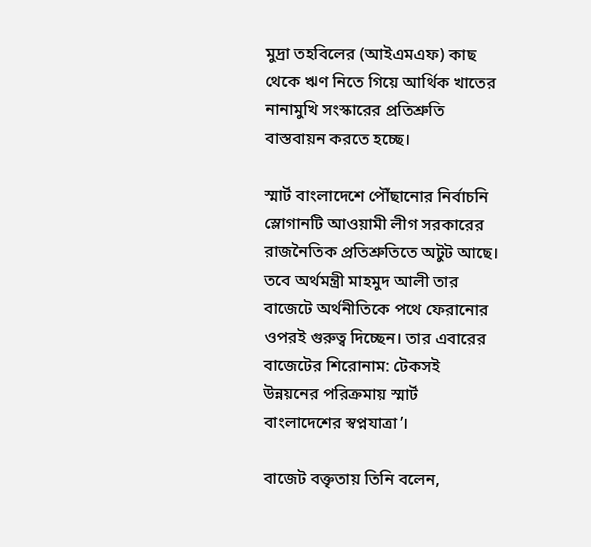মুদ্রা তহবিলের (আইএমএফ) কাছ থেকে ঋণ নিতে গিয়ে আর্থিক খাতের নানামুখি সংস্কারের প্রতিশ্রুতি বাস্তবায়ন করতে হচ্ছে।

স্মার্ট বাংলাদেশে পৌঁছানোর নির্বাচনি স্লোগানটি আওয়ামী লীগ সরকারের রাজনৈতিক প্রতিশ্রুতিতে অটুট আছে। তবে অর্থমন্ত্রী মাহমুদ আলী তার বাজেটে অর্থনীতিকে পথে ফেরানোর ওপরই গুরুত্ব দিচ্ছেন। তার এবারের বাজেটের শিরোনাম: টেকসই উন্নয়নের পরিক্রমায় স্মার্ট বাংলাদেশের স্বপ্নযাত্রা’।

বাজেট বক্তৃতায় তিনি বলেন,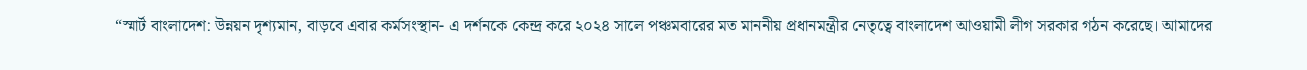“স্মার্ট বাংলাদেশ: উন্নয়ন দৃশ্যমান, বাড়বে এবার কর্মসংস্থান- এ দর্শনকে কেন্দ্র করে ২০২৪ সালে পঞ্চমবারের মত মাননীয় প্রধানমন্ত্রীর নেতৃত্বে বাংলাদেশ আওয়ামী লীগ সরকার গঠন করেছে। আমাদের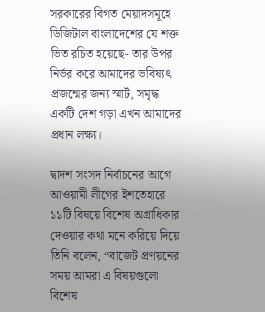সরকারের বিগত মেয়াদসমূহে ডিজিটাল বাংলাদেশের যে শক্ত ভিত রচিত হয়েছে- তার উপর নির্ভর করে আমাদের ভবিষ্যৎ প্রজন্মের জন্য স্মার্ট, সমৃদ্ধ একটি দেশ গড়া এখন আমাদের প্রধান লক্ষ্য।

দ্বাদশ সংসদ নির্বাচনের আগে আওয়ামী লীগের ইশতেহারে ১১টি বিষয়ে বিশেষ অগ্রাধিকার দেওয়ার কথা মনে করিয়ে দিয়ে তিনি বলেন, “বাজেট প্রণয়নের সময় আমরা এ বিষয়গুলো বিশেষ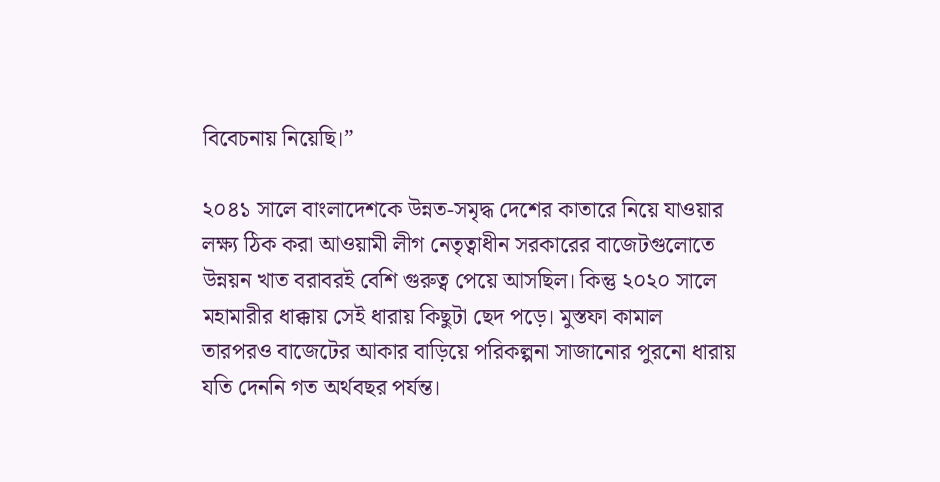বিবেচনায় নিয়েছি।”

২০৪১ সালে বাংলাদেশকে উন্নত-সমৃদ্ধ দেশের কাতারে নিয়ে যাওয়ার লক্ষ্য ঠিক করা আওয়ামী লীগ নেতৃত্বাধীন সরকারের বাজেটগুলোতে উন্নয়ন খাত বরাবরই বেশি গুরুত্ব পেয়ে আসছিল। কিন্তু ২০২০ সালে মহামারীর ধাক্কায় সেই ধারায় কিছুটা ছেদ পড়ে। মুস্তফা কামাল তারপরও বাজেটের আকার বাড়িয়ে পরিকল্পনা সাজানোর পুরনো ধারায় যতি দেননি গত অর্থবছর পর্যন্ত।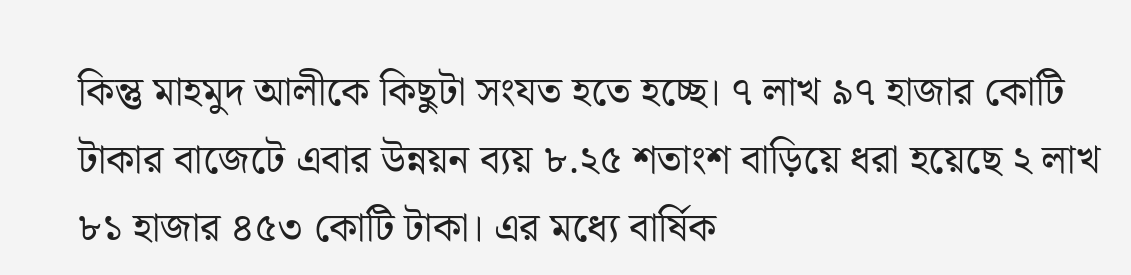কিন্তু মাহমুদ আলীকে কিছুটা সংযত হতে হচ্ছে। ৭ লাখ ৯৭ হাজার কোটি টাকার বাজেটে এবার উন্নয়ন ব্যয় ৮.২৫ শতাংশ বাড়িয়ে ধরা হয়েছে ২ লাখ ৮১ হাজার ৪৫৩ কোটি টাকা। এর মধ্যে বার্ষিক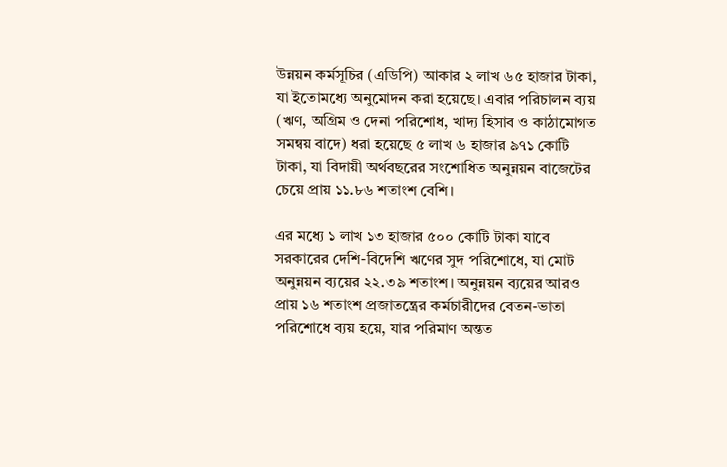উন্নয়ন কর্মসূচির (এডিপি) আকার ২ লাখ ৬৫ হাজার টাকা, যা ইতোমধ্যে অনুমোদন করা হয়েছে। এবার পরিচালন ব্যয় (ঋণ, অগ্রিম ও দেনা পরিশোধ, খাদ্য হিসাব ও কাঠামোগত সমন্বয় বাদে) ধরা হয়েছে ৫ লাখ ৬ হাজার ৯৭১ কোটি টাকা, যা বিদায়ী অর্থবছরের সংশোধিত অনুন্নয়ন বাজেটের চেয়ে প্রায় ১১.৮৬ শতাংশ বেশি।

এর মধ্যে ১ লাখ ১৩ হাজার ৫০০ কোটি টাকা যাবে সরকারের দেশি-বিদেশি ঋণের সুদ পরিশোধে, যা মোট অনুন্নয়ন ব্যয়ের ২২.৩৯ শতাংশ। অনুন্নয়ন ব্যয়ের আরও প্রায় ১৬ শতাংশ প্রজাতন্ত্রের কর্মচারীদের বেতন-ভাতা পরিশোধে ব্যয় হয়ে, যার পরিমাণ অন্তত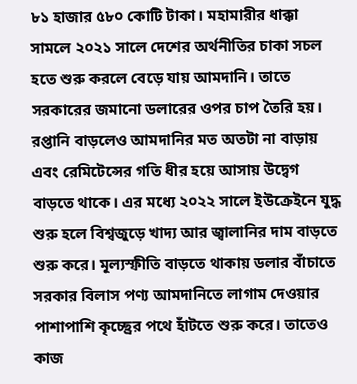৮১ হাজার ৫৮০ কোটি টাকা। মহামারীর ধাক্কা সামলে ২০২১ সালে দেশের অর্থনীতির চাকা সচল হতে শুরু করলে বেড়ে যায় আমদানি। তাতে সরকারের জমানো ডলারের ওপর চাপ তৈরি হয়। রপ্তানি বাড়লেও আমদানির মত অতটা না বাড়ায় এবং রেমিটেন্সের গতি ধীর হয়ে আসায় উদ্বেগ বাড়তে থাকে। এর মধ্যে ২০২২ সালে ইউক্রেইনে যুদ্ধ শুরু হলে বিশ্বজুড়ে খাদ্য আর জ্বালানির দাম বাড়তে শুরু করে। মূল্যস্ফীতি বাড়তে থাকায় ডলার বাঁচাতে সরকার বিলাস পণ্য আমদানিতে লাগাম দেওয়ার পাশাপাশি কৃচ্ছ্রের পথে হাঁটতে শুরু করে। তাতেও কাজ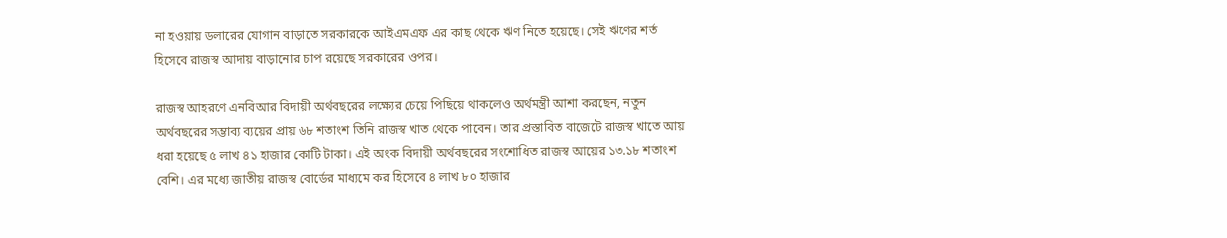না হওয়ায় ডলারের যোগান বাড়াতে সরকারকে আইএমএফ এর কাছ থেকে ঋণ নিতে হয়েছে। সেই ঋণের শর্ত হিসেবে রাজস্ব আদায় বাড়ানোর চাপ রয়েছে সরকারের ওপর।

রাজস্ব আহরণে এনবিআর বিদায়ী অর্থবছরের লক্ষ্যের চেয়ে পিছিয়ে থাকলেও অর্থমন্ত্রী আশা করছেন, নতুন অর্থবছরের সম্ভাব্য ব্যয়ের প্রায় ৬৮ শতাংশ তিনি রাজস্ব খাত থেকে পাবেন। তার প্রস্তাবিত বাজেটে রাজস্ব খাতে আয় ধরা হয়েছে ৫ লাখ ৪১ হাজার কোটি টাকা। এই অংক বিদায়ী অর্থবছরের সংশোধিত রাজস্ব আয়ের ১৩.১৮ শতাংশ বেশি। এর মধ্যে জাতীয় রাজস্ব বোর্ডের মাধ্যমে কর হিসেবে ৪ লাখ ৮০ হাজার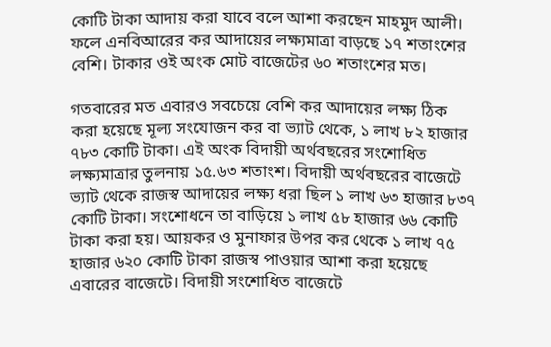কোটি টাকা আদায় করা যাবে বলে আশা করছেন মাহমুদ আলী। ফলে এনবিআরের কর আদায়ের লক্ষ্যমাত্রা বাড়ছে ১৭ শতাংশের বেশি। টাকার ওই অংক মোট বাজেটের ৬০ শতাংশের মত।

গতবারের মত এবারও সবচেয়ে বেশি কর আদায়ের লক্ষ্য ঠিক করা হয়েছে মূল্য সংযোজন কর বা ভ্যাট থেকে, ১ লাখ ৮২ হাজার ৭৮৩ কোটি টাকা। এই অংক বিদায়ী অর্থবছরের সংশোধিত লক্ষ্যমাত্রার তুলনায় ১৫.৬৩ শতাংশ। বিদায়ী অর্থবছরের বাজেটে ভ্যাট থেকে রাজস্ব আদায়ের লক্ষ্য ধরা ছিল ১ লাখ ৬৩ হাজার ৮৩৭ কোটি টাকা। সংশোধনে তা বাড়িয়ে ১ লাখ ৫৮ হাজার ৬৬ কোটি টাকা করা হয়। আয়কর ও মুনাফার উপর কর থেকে ১ লাখ ৭৫ হাজার ৬২০ কোটি টাকা রাজস্ব পাওয়ার আশা করা হয়েছে এবারের বাজেটে। বিদায়ী সংশোধিত বাজেটে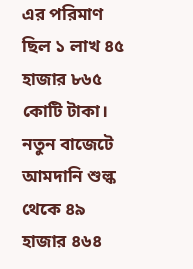এর পরিমাণ ছিল ১ লাখ ৪৫ হাজার ৮৬৫ কোটি টাকা। নতুন বাজেটে আমদানি শুল্ক থেকে ৪৯ হাজার ৪৬৪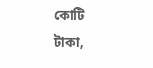কোটি টাকা,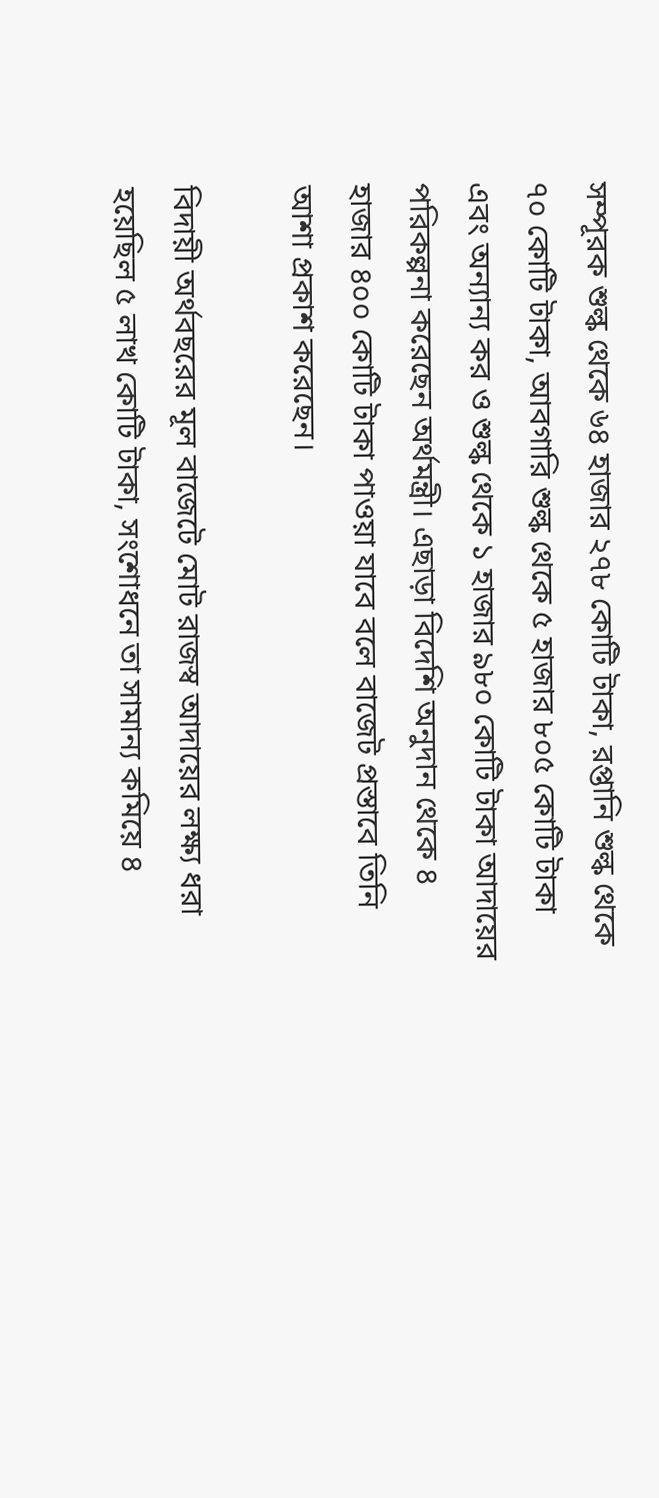সম্পূরক শুল্ক থেকে ৬৪ হাজার ২৭৮ কোটি টাকা, রপ্তানি শুল্ক থেকে ৭০ কোটি টাকা, আবগারি শুল্ক থেকে ৫ হাজার ৮০৫ কোটি টাকা এবং অন্যান্য কর ও শুল্ক থেকে ১ হাজার ৯৮০ কোটি টাকা আদায়ের পরিকল্পনা করেছেন অর্থমন্ত্রী। এছাড়া বিদেশি অনুদান থেকে ৪ হাজার ৪০০ কোটি টাকা পাওয়া যাবে বলে বাজেট প্রস্তাবে তিনি আশা প্রকাশ করেছেন।

বিদায়ী অর্থবছরের মূল বাজেটে মোট রাজস্ব আদায়ের লক্ষ্য ধরা হয়েছিল ৫ লাখ কোটি টাকা, সংশোধনে তা সামান্য কমিয়ে ৪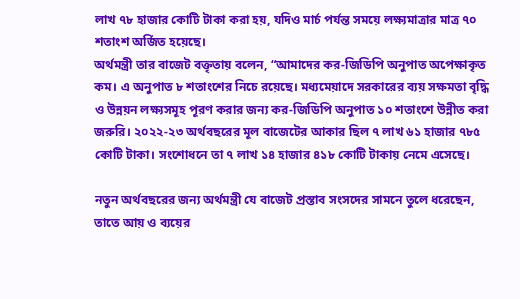লাখ ৭৮ হাজার কোটি টাকা করা হয়, যদিও মার্চ পর্যন্ত সময়ে লক্ষ্যমাত্রার মাত্র ৭০ শতাংশ অর্জিত হয়েছে।
অর্থমন্ত্রী তার বাজেট বক্তৃতায় বলেন, “আমাদের কর-জিডিপি অনুপাত অপেক্ষাকৃত কম। এ অনুপাত ৮ শতাংশের নিচে রয়েছে। মধ্যমেয়াদে সরকারের ব্যয় সক্ষমতা বৃদ্ধি ও উন্নয়ন লক্ষ্যসমূহ পূরণ করার জন্য কর-জিডিপি অনুপাত ১০ শতাংশে উন্নীত করা জরুরি। ২০২২-২৩ অর্থবছরের মূল বাজেটের আকার ছিল ৭ লাখ ৬১ হাজার ৭৮৫ কোটি টাকা। সংশোধনে তা ৭ লাখ ১৪ হাজার ৪১৮ কোটি টাকায় নেমে এসেছে।

নতুন অর্থবছরের জন্য অর্থমন্ত্রী যে বাজেট প্রস্তাব সংসদের সামনে তুলে ধরেছেন, তাতে আয় ও ব্যয়ের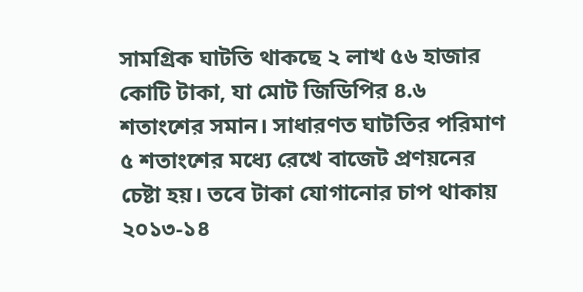সামগ্রিক ঘাটতি থাকছে ২ লাখ ৫৬ হাজার কোটি টাকা, যা মোট জিডিপির ৪.৬ শতাংশের সমান। সাধারণত ঘাটতির পরিমাণ ৫ শতাংশের মধ্যে রেখে বাজেট প্রণয়নের চেষ্টা হয়। তবে টাকা যোগানোর চাপ থাকায় ২০১৩-১৪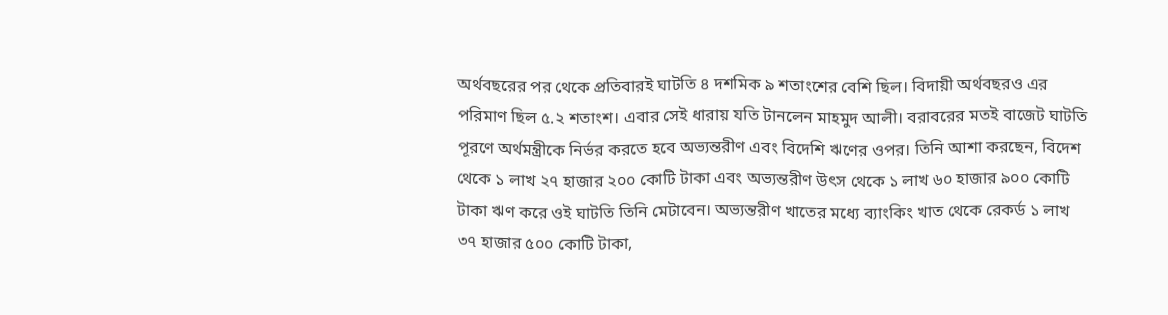অর্থবছরের পর থেকে প্রতিবারই ঘাটতি ৪ দশমিক ৯ শতাংশের বেশি ছিল। বিদায়ী অর্থবছরও এর পরিমাণ ছিল ৫.২ শতাংশ। এবার সেই ধারায় যতি টানলেন মাহমুদ আলী। বরাবরের মতই বাজেট ঘাটতি পূরণে অর্থমন্ত্রীকে নির্ভর করতে হবে অভ্যন্তরীণ এবং বিদেশি ঋণের ওপর। তিনি আশা করছেন, বিদেশ থেকে ১ লাখ ২৭ হাজার ২০০ কোটি টাকা এবং অভ্যন্তরীণ উৎস থেকে ১ লাখ ৬০ হাজার ৯০০ কোটি টাকা ঋণ করে ওই ঘাটতি তিনি মেটাবেন। অভ্যন্তরীণ খাতের মধ্যে ব্যাংকিং খাত থেকে রেকর্ড ১ লাখ ৩৭ হাজার ৫০০ কোটি টাকা,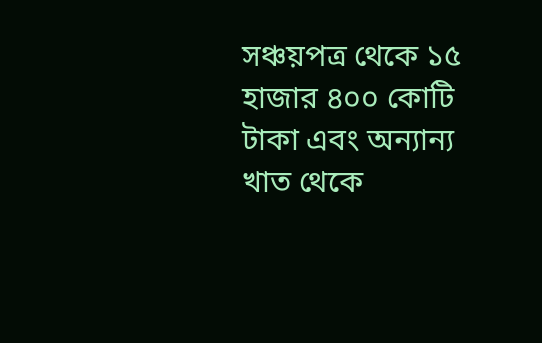সঞ্চয়পত্র থেকে ১৫ হাজার ৪০০ কোটি টাকা এবং অন্যান্য খাত থেকে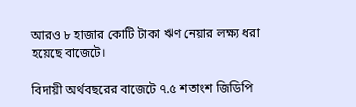আরও ৮ হাজার কোটি টাকা ঋণ নেয়ার লক্ষ্য ধরা হয়েছে বাজেটে।

বিদায়ী অর্থবছরের বাজেটে ৭.৫ শতাংশ জিডিপি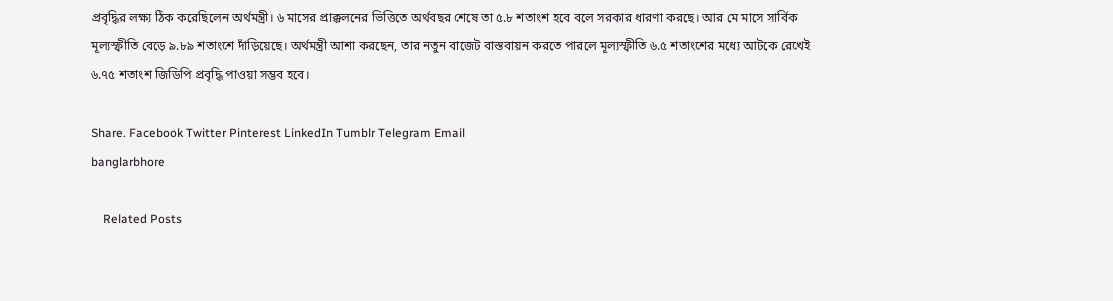প্রবৃদ্ধির লক্ষ্য ঠিক করেছিলেন অর্থমন্ত্রী। ৬ মাসের প্রাক্কলনের ভিত্তিতে অর্থবছর শেষে তা ৫.৮ শতাংশ হবে বলে সরকার ধারণা করছে। আর মে মাসে সার্বিক মূল্যস্ফীতি বেড়ে ৯.৮৯ শতাংশে দাঁড়িয়েছে। অর্থমন্ত্রী আশা করছেন, তার নতুন বাজেট বাস্তবায়ন করতে পারলে মূল্যস্ফীতি ৬.৫ শতাংশের মধ্যে আটকে রেখেই ৬.৭৫ শতাংশ জিডিপি প্রবৃদ্ধি পাওয়া সম্ভব হবে।

Share. Facebook Twitter Pinterest LinkedIn Tumblr Telegram Email
banglarbhore

    Related Posts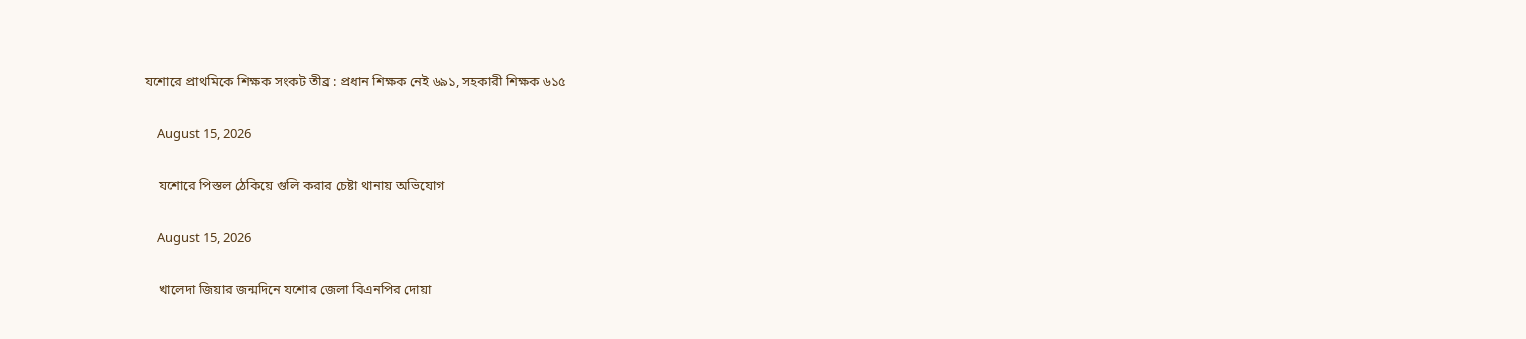যশোরে প্রাথমিকে শিক্ষক সংকট তীব্র : প্রধান শিক্ষক নেই ৬৯১, সহকারী শিক্ষক ৬১৫

    August 15, 2026

    যশোরে পিস্তল ঠেকিয়ে গুলি করার চেষ্টা থানায় অভিযোগ

    August 15, 2026

    খালেদা জিয়ার জন্মদিনে যশোর জেলা বিএনপির দোয়া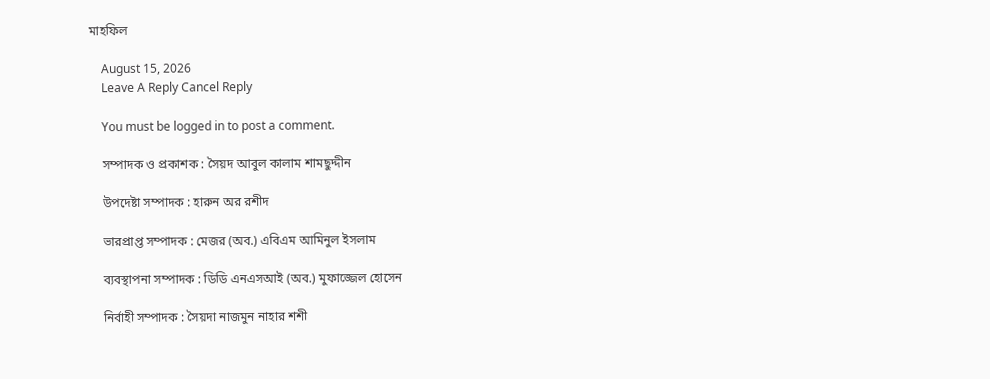মাহফিল

    August 15, 2026
    Leave A Reply Cancel Reply

    You must be logged in to post a comment.

    সম্পাদক ও প্রকাশক : সৈয়দ আবুল কালাম শামছুদ্দীন

    উপদেষ্টা সম্পাদক : হারুন অর রশীদ

    ভারপ্রাপ্ত সম্পাদক : মেজর (অব.) এবিএম আমিনুল ইসলাম

    ব্যবস্থাপনা সম্পাদক : ডিডি এনএসআই (অব.) মুফাজ্জেল হোসেন

    নির্বাহী সম্পাদক : সৈয়দা নাজমুন নাহার শশী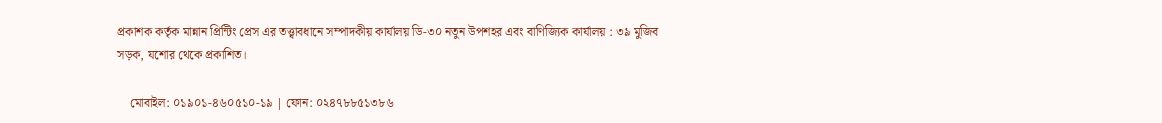প্রকাশক কর্তৃক মান্নান প্রিন্টিং প্রেস এর তত্ত্বাবধানে সম্পাদকীয় কার্যালয় ডি-৩০ নতুন উপশহর এবং বাণিজ্যিক কার্যালয় : ৩৯ মুজিব সড়ক, যশোর থেকে প্রকাশিত।

    মোবাইল: ০১৯০১-৪৬০৫১০-১৯ | ফোন: ০২৪৭৮৮৫১৩৮৬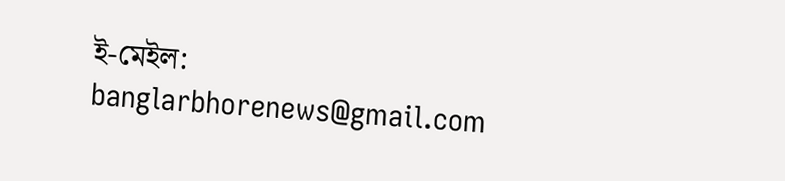ই-মেইল: banglarbhorenews@gmail.com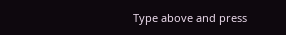Type above and press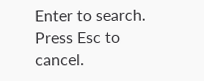Enter to search. Press Esc to cancel.